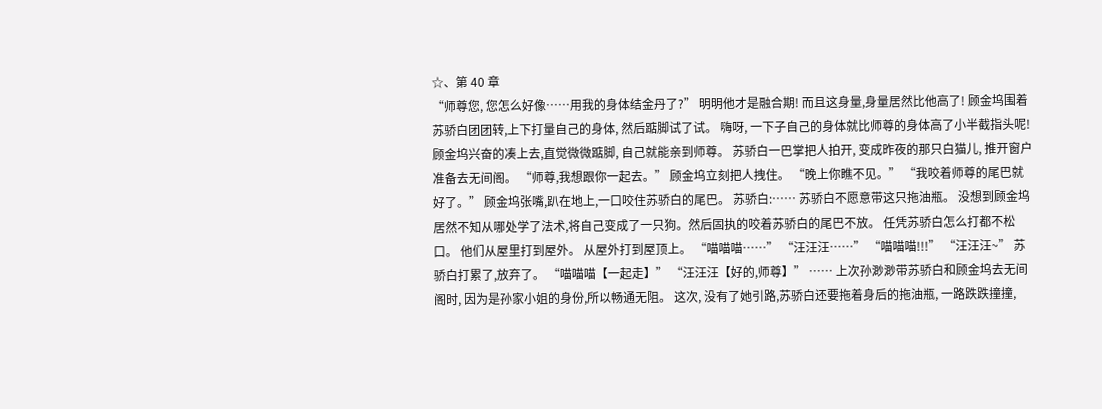☆、第 40 章
“师尊您, 您怎么好像……用我的身体结金丹了?” 明明他才是融合期! 而且这身量,身量居然比他高了! 顾金坞围着苏骄白团团转,上下打量自己的身体, 然后踮脚试了试。 嗨呀, 一下子自己的身体就比师尊的身体高了小半截指头呢! 顾金坞兴奋的凑上去,直觉微微踮脚, 自己就能亲到师尊。 苏骄白一巴掌把人拍开, 变成昨夜的那只白猫儿, 推开窗户准备去无间阁。 “师尊,我想跟你一起去。” 顾金坞立刻把人拽住。 “晚上你瞧不见。” “我咬着师尊的尾巴就好了。” 顾金坞张嘴,趴在地上,一口咬住苏骄白的尾巴。 苏骄白:…… 苏骄白不愿意带这只拖油瓶。 没想到顾金坞居然不知从哪处学了法术,将自己变成了一只狗。然后固执的咬着苏骄白的尾巴不放。 任凭苏骄白怎么打都不松口。 他们从屋里打到屋外。 从屋外打到屋顶上。 “喵喵喵……” “汪汪汪……” “喵喵喵!!!” “汪汪汪~” 苏骄白打累了,放弃了。 “喵喵喵【一起走】” “汪汪汪【好的,师尊】” …… 上次孙渺渺带苏骄白和顾金坞去无间阁时, 因为是孙家小姐的身份,所以畅通无阻。 这次, 没有了她引路,苏骄白还要拖着身后的拖油瓶, 一路跌跌撞撞,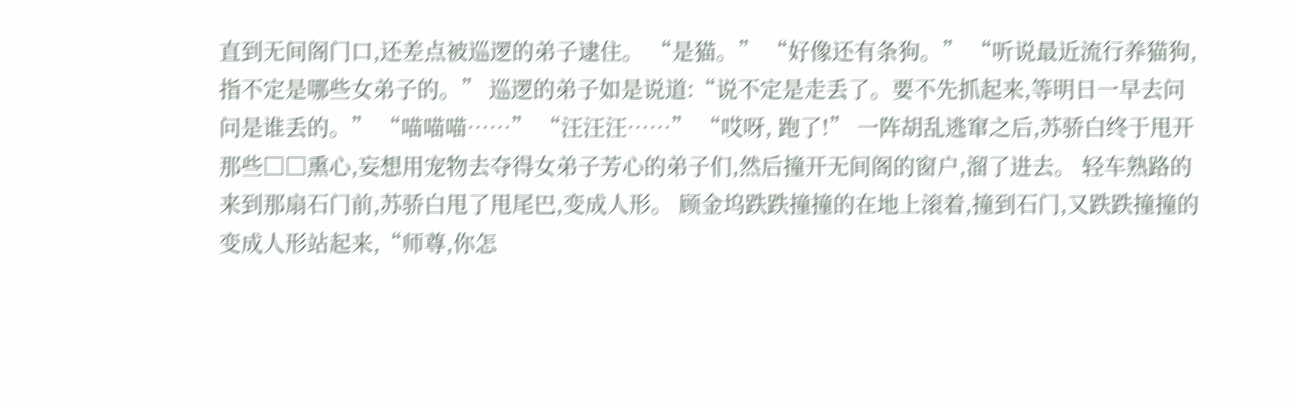直到无间阁门口,还差点被巡逻的弟子逮住。 “是猫。” “好像还有条狗。” “听说最近流行养猫狗,指不定是哪些女弟子的。” 巡逻的弟子如是说道:“说不定是走丢了。要不先抓起来,等明日一早去问问是谁丢的。” “喵喵喵……” “汪汪汪……” “哎呀, 跑了!” 一阵胡乱逃窜之后,苏骄白终于甩开那些□□熏心,妄想用宠物去夺得女弟子芳心的弟子们,然后撞开无间阁的窗户,溜了进去。 轻车熟路的来到那扇石门前,苏骄白甩了甩尾巴,变成人形。 顾金坞跌跌撞撞的在地上滚着,撞到石门,又跌跌撞撞的变成人形站起来,“师尊,你怎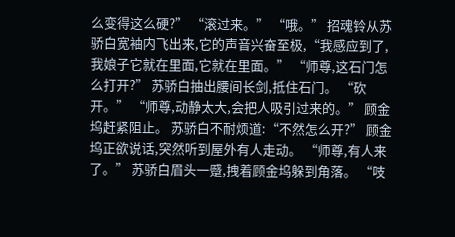么变得这么硬?” “滚过来。” “哦。” 招魂铃从苏骄白宽袖内飞出来,它的声音兴奋至极,“我感应到了,我娘子它就在里面,它就在里面。” “师尊,这石门怎么打开?” 苏骄白抽出腰间长剑,抵住石门。 “砍开。” “师尊,动静太大,会把人吸引过来的。” 顾金坞赶紧阻止。 苏骄白不耐烦道:“不然怎么开?” 顾金坞正欲说话,突然听到屋外有人走动。 “师尊,有人来了。” 苏骄白眉头一蹙,拽着顾金坞躲到角落。 “吱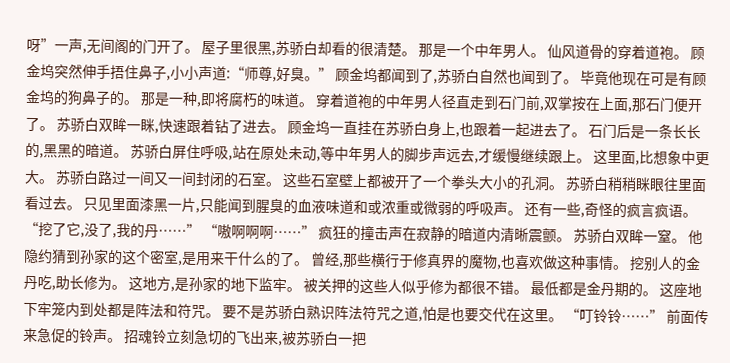呀”一声,无间阁的门开了。 屋子里很黑,苏骄白却看的很清楚。 那是一个中年男人。 仙风道骨的穿着道袍。 顾金坞突然伸手捂住鼻子,小小声道:“师尊,好臭。” 顾金坞都闻到了,苏骄白自然也闻到了。 毕竟他现在可是有顾金坞的狗鼻子的。 那是一种,即将腐朽的味道。 穿着道袍的中年男人径直走到石门前,双掌按在上面,那石门便开了。 苏骄白双眸一眯,快速跟着钻了进去。 顾金坞一直挂在苏骄白身上,也跟着一起进去了。 石门后是一条长长的,黑黑的暗道。 苏骄白屏住呼吸,站在原处未动,等中年男人的脚步声远去,才缓慢继续跟上。 这里面,比想象中更大。 苏骄白路过一间又一间封闭的石室。 这些石室壁上都被开了一个拳头大小的孔洞。 苏骄白稍稍眯眼往里面看过去。 只见里面漆黑一片,只能闻到腥臭的血液味道和或浓重或微弱的呼吸声。 还有一些,奇怪的疯言疯语。 “挖了它,没了,我的丹……” “嗷啊啊啊……” 疯狂的撞击声在寂静的暗道内清晰震颤。 苏骄白双眸一窒。 他隐约猜到孙家的这个密室,是用来干什么的了。 曾经,那些横行于修真界的魔物,也喜欢做这种事情。 挖别人的金丹吃,助长修为。 这地方,是孙家的地下监牢。 被关押的这些人似乎修为都很不错。 最低都是金丹期的。 这座地下牢笼内到处都是阵法和符咒。 要不是苏骄白熟识阵法符咒之道,怕是也要交代在这里。 “叮铃铃……” 前面传来急促的铃声。 招魂铃立刻急切的飞出来,被苏骄白一把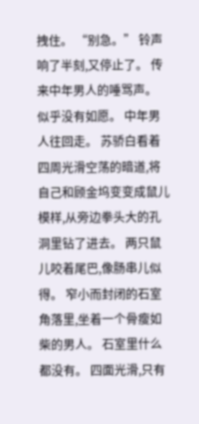拽住。 “别急。” 铃声响了半刻,又停止了。 传来中年男人的唾骂声。 似乎没有如愿。 中年男人往回走。 苏骄白看着四周光滑空荡的暗道,将自己和顾金坞变变成鼠儿模样,从旁边拳头大的孔洞里钻了进去。 两只鼠儿咬着尾巴,像肠串儿似得。 窄小而封闭的石室角落里,坐着一个骨瘦如柴的男人。 石室里什么都没有。 四面光滑,只有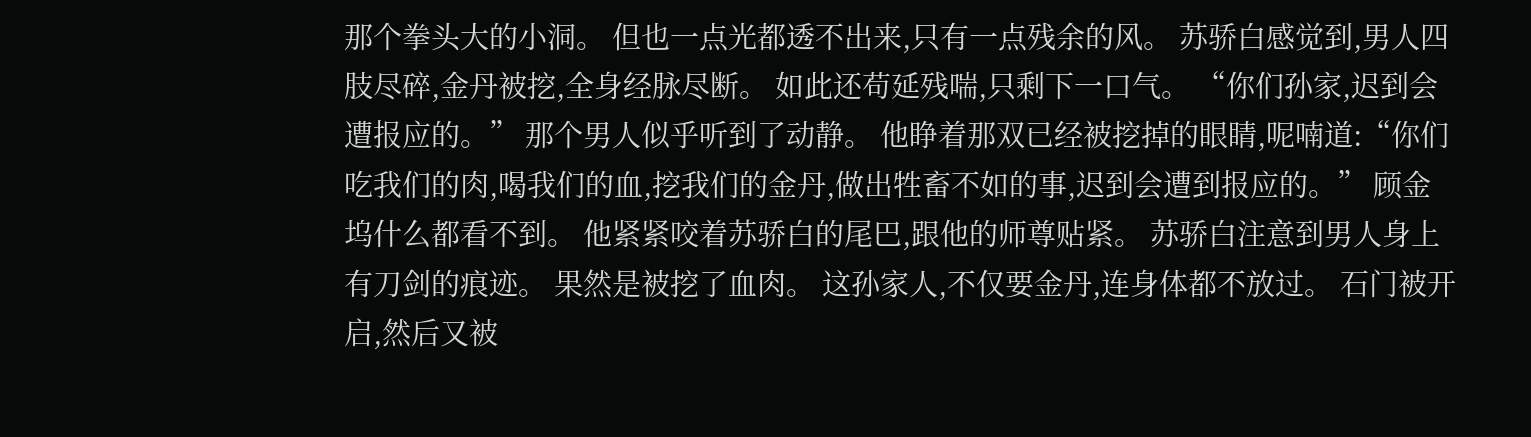那个拳头大的小洞。 但也一点光都透不出来,只有一点残余的风。 苏骄白感觉到,男人四肢尽碎,金丹被挖,全身经脉尽断。 如此还苟延残喘,只剩下一口气。 “你们孙家,迟到会遭报应的。” 那个男人似乎听到了动静。 他睁着那双已经被挖掉的眼睛,呢喃道:“你们吃我们的肉,喝我们的血,挖我们的金丹,做出牲畜不如的事,迟到会遭到报应的。” 顾金坞什么都看不到。 他紧紧咬着苏骄白的尾巴,跟他的师尊贴紧。 苏骄白注意到男人身上有刀剑的痕迹。 果然是被挖了血肉。 这孙家人,不仅要金丹,连身体都不放过。 石门被开启,然后又被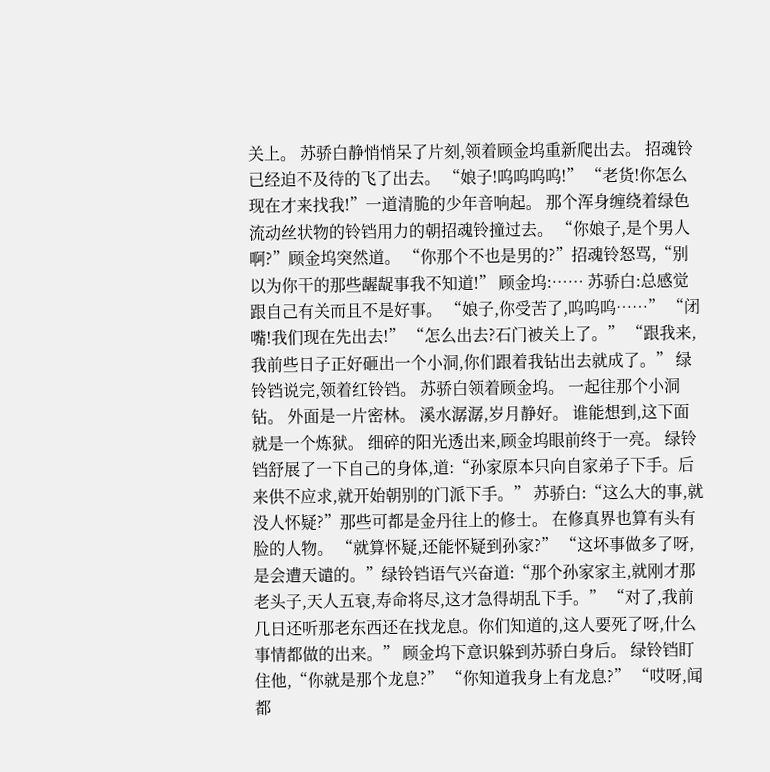关上。 苏骄白静悄悄呆了片刻,领着顾金坞重新爬出去。 招魂铃已经迫不及待的飞了出去。 “娘子!呜呜呜呜!” “老货!你怎么现在才来找我!”一道清脆的少年音响起。 那个浑身缠绕着绿色流动丝状物的铃铛用力的朝招魂铃撞过去。 “你娘子,是个男人啊?”顾金坞突然道。 “你那个不也是男的?”招魂铃怒骂,“别以为你干的那些龌龊事我不知道!” 顾金坞:…… 苏骄白:总感觉跟自己有关而且不是好事。 “娘子,你受苦了,呜呜呜……” “闭嘴!我们现在先出去!” “怎么出去?石门被关上了。” “跟我来,我前些日子正好砸出一个小洞,你们跟着我钻出去就成了。” 绿铃铛说完,领着红铃铛。 苏骄白领着顾金坞。 一起往那个小洞钻。 外面是一片密林。 溪水潺潺,岁月静好。 谁能想到,这下面就是一个炼狱。 细碎的阳光透出来,顾金坞眼前终于一亮。 绿铃铛舒展了一下自己的身体,道:“孙家原本只向自家弟子下手。后来供不应求,就开始朝别的门派下手。” 苏骄白:“这么大的事,就没人怀疑?”那些可都是金丹往上的修士。 在修真界也算有头有脸的人物。 “就算怀疑,还能怀疑到孙家?” “这坏事做多了呀,是会遭天谴的。”绿铃铛语气兴奋道:“那个孙家家主,就刚才那老头子,天人五衰,寿命将尽,这才急得胡乱下手。” “对了,我前几日还听那老东西还在找龙息。你们知道的,这人要死了呀,什么事情都做的出来。” 顾金坞下意识躲到苏骄白身后。 绿铃铛盯住他,“你就是那个龙息?” “你知道我身上有龙息?” “哎呀,闻都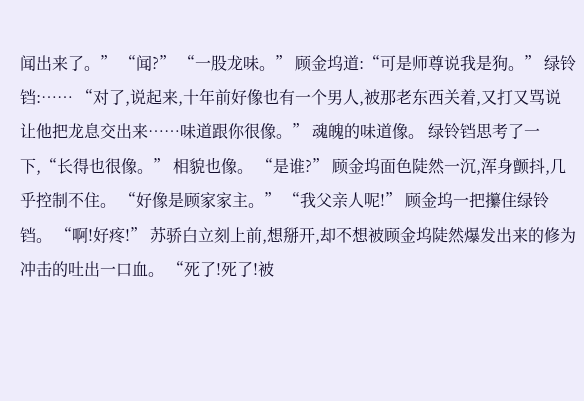闻出来了。” “闻?” “一股龙味。” 顾金坞道:“可是师尊说我是狗。” 绿铃铛:…… “对了,说起来,十年前好像也有一个男人,被那老东西关着,又打又骂说让他把龙息交出来……味道跟你很像。” 魂魄的味道像。 绿铃铛思考了一下,“长得也很像。” 相貌也像。 “是谁?” 顾金坞面色陡然一沉,浑身颤抖,几乎控制不住。 “好像是顾家家主。” “我父亲人呢!” 顾金坞一把攥住绿铃铛。 “啊!好疼!” 苏骄白立刻上前,想掰开,却不想被顾金坞陡然爆发出来的修为冲击的吐出一口血。 “死了!死了!被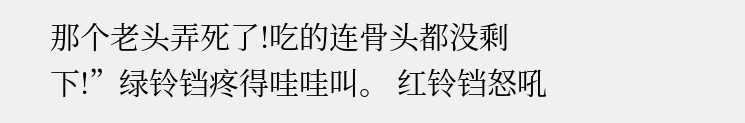那个老头弄死了!吃的连骨头都没剩下!”绿铃铛疼得哇哇叫。 红铃铛怒吼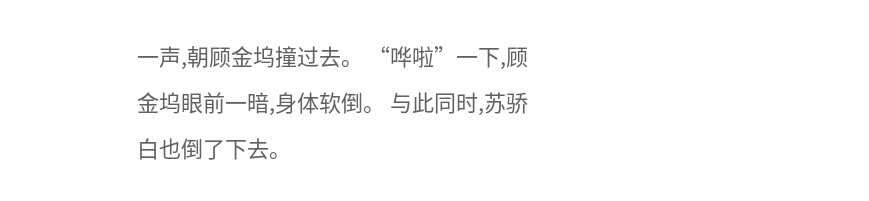一声,朝顾金坞撞过去。 “哗啦”一下,顾金坞眼前一暗,身体软倒。 与此同时,苏骄白也倒了下去。